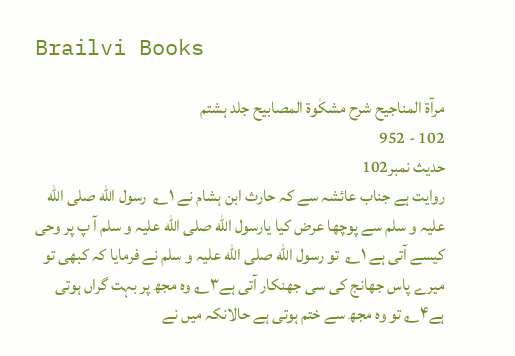Brailvi Books

مرآۃ المناجیح شرح مشکٰوۃ المصابیح جلد ہشتم
102 - 952
حدیث نمبر102
روایت ہے جناب عائشہ سے کہ حارث ابن ہشام نے ۱؎  رسول الله صلی الله علیہ و سلم سے پوچھا عرض کیا یارسول الله صلی الله علیہ و سلم آ پ پر وحی کیسے آتی ہے ۱؎  تو رسول الله صلی الله علیہ و سلم نے فرمایا کہ کبھی تو میرے پاس جھانج کی سی جھنکار آتی ہے۳؎ وہ مجھ پر بہت گراں ہوتی ہے۴؎ تو وہ مجھ سے ختم ہوتی ہے حالانکہ میں نے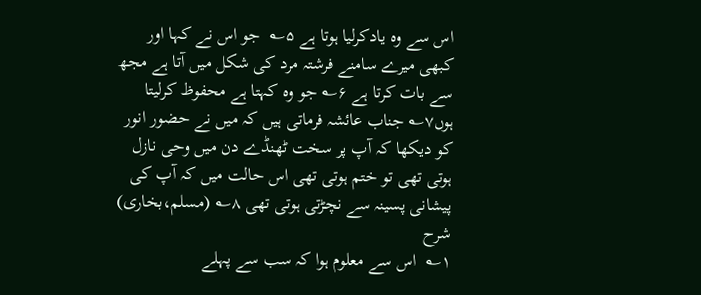اس سے وہ یادکرلیا ہوتا ہے ۵؎  جو اس نے کہا اور کبھی میرے سامنے فرشتہ مرد کی شکل میں آتا ہے مجھ سے بات کرتا ہے ۶؎ جو وہ کہتا ہے محفوظ کرلیتا ہوں۷؎ جناب عائشہ فرماتی ہیں کہ میں نے حضور انور کو دیکھا کہ آپ پر سخت ٹھنڈے دن میں وحی نازل ہوتی تھی تو ختم ہوتی تھی اس حالت میں کہ آپ کی پیشانی پسینہ سے نچڑتی ہوتی تھی ۸؎ (مسلم،بخاری)
شرح
۱؎  اس سے معلوم ہوا کہ سب سے پہلے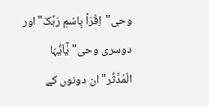وحی"اِقْرَاۡ بِاسْمِ رَبِّکَ"اور دوسری وحی"یٰۤاَیُّہَا الْمُدَّثِّر"ان دونوں کے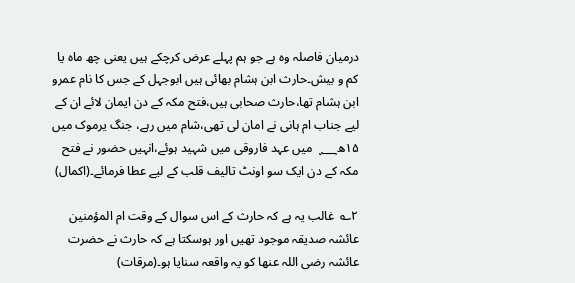درمیان فاصلہ وہ ہے جو ہم پہلے عرض کرچکے ہیں یعنی چھ ماہ یا کم و بیش۔حارث ابن ہشام بھائی ہیں ابوجہل کے جس کا نام عمرو ابن ہشام تھا،حارث صحابی ہیں،فتح مکہ کے دن ایمان لائے ان کے لیے جناب ام ہانی نے امان لی تھی،شام میں رہے، جنگ یرموک میں    ۱۵ھ؁  میں عہد فاروقی میں شہید ہوئے،انہیں حضور نے فتح مکہ کے دن ایک سو اونٹ تالیف قلب کے لیے عطا فرمائے۔(اکمال)

۲؎  غالب یہ ہے کہ حارث کے اس سوال کے وقت ام المؤمنین عائشہ صدیقہ موجود تھیں اور ہوسکتا ہے کہ حارث نے حضرت عائشہ رضی اللہ عنھا کو یہ واقعہ سنایا ہو۔(مرقات)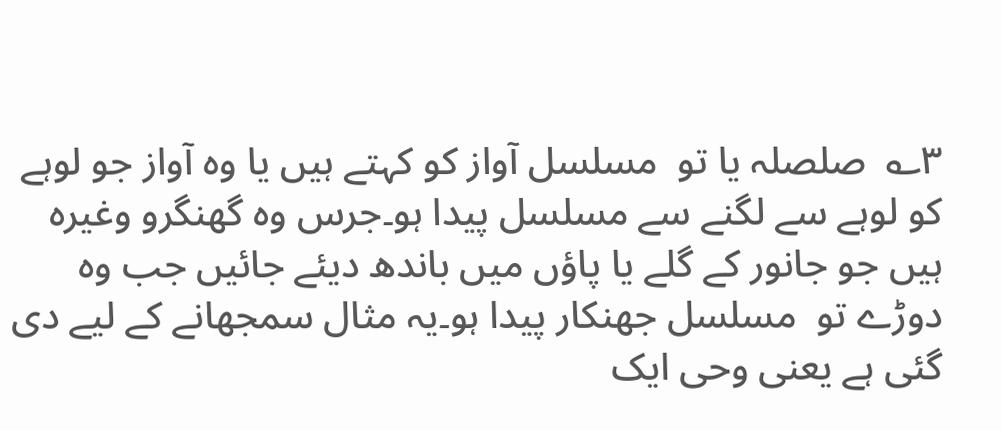۳؎  صلصلہ یا تو  مسلسل آواز کو کہتے ہیں یا وہ آواز جو لوہے کو لوہے سے لگنے سے مسلسل پیدا ہو۔جرس وہ گھنگرو وغیرہ ہیں جو جانور کے گلے یا پاؤں میں باندھ دیئے جائیں جب وہ دوڑے تو  مسلسل جھنکار پیدا ہو۔یہ مثال سمجھانے کے لیے دی گئی ہے یعنی وحی ایک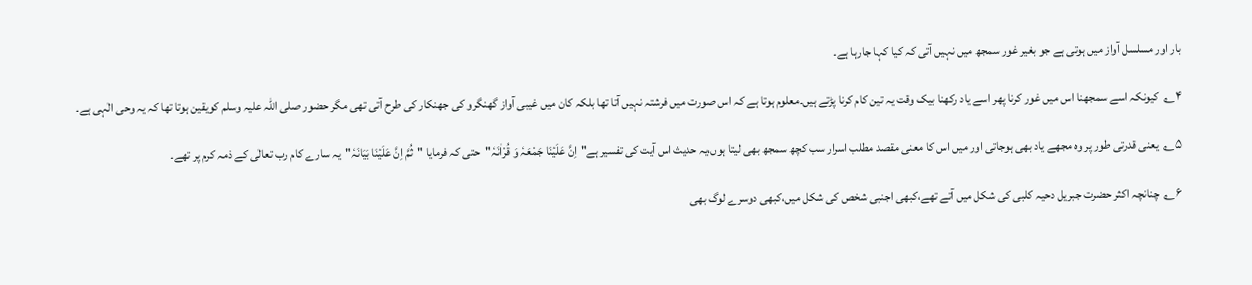بار اور مسلسل آواز میں ہوتی ہے جو بغیر غور سمجھ میں نہیں آتی کہ کیا کہا جارہا ہے۔

۴؎  کیونکہ اسے سمجھنا اس میں غور کرنا پھر اسے یاد رکھنا بیک وقت یہ تین کام کرنا پڑتے ہیں۔معلوم ہوتا ہے کہ اس صورت میں فرشتہ نہیں آتا تھا بلکہ کان میں غیبی آواز گھنگرو کی جھنکار کی طرح آتی تھی مگر حضور صلی اللہ علیہ وسلم کویقین ہوتا تھا کہ یہ وحی الٰہی ہے۔

۵؎  یعنی قدرتی طور پر وہ مجھے یاد بھی ہوجاتی اور میں اس کا معنی مقصد مطلب اسرار سب کچھ سمجھ بھی لیتا ہوں،یہ حدیث اس آیت کی تفسیر ہے"اِنَّ عَلَیۡنَا جَمْعَہٗ وَ قُرْاٰنَہٗ"حتی کہ فرمایا "ثُمَّ اِنَّ عَلَیۡنَا بَیَانَہٗ"یہ سارے کام رب تعالٰی کے ذمہ کرم پر تھے۔

۶؎  چنانچہ اکثر حضرت جبریل دحیہ کلبی کی شکل میں آتے تھے،کبھی اجنبی شخص کی شکل میں،کبھی دوسرے لوگ بھی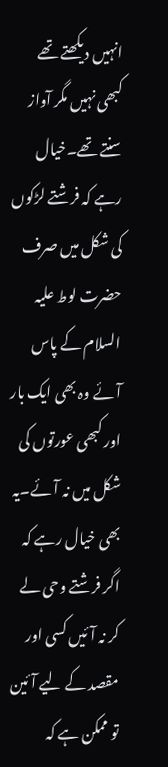انہیں دیکھتے تھے کبھی نہیں مگر آواز سنتے تھے۔خیال رہے کہ فرشتے لڑکوں کی شکل میں صرف حضرت لوط علیہ السلام کے پاس آئے وہ بھی ایک بار اور کبھی عورتوں کی شکل میں نہ آئے۔یہ بھی خیال رہے کہ اگر فرشتے وحی لے کر نہ آئیں کسی اور مقصد کے لیے آئین تو ممکن ہے کہ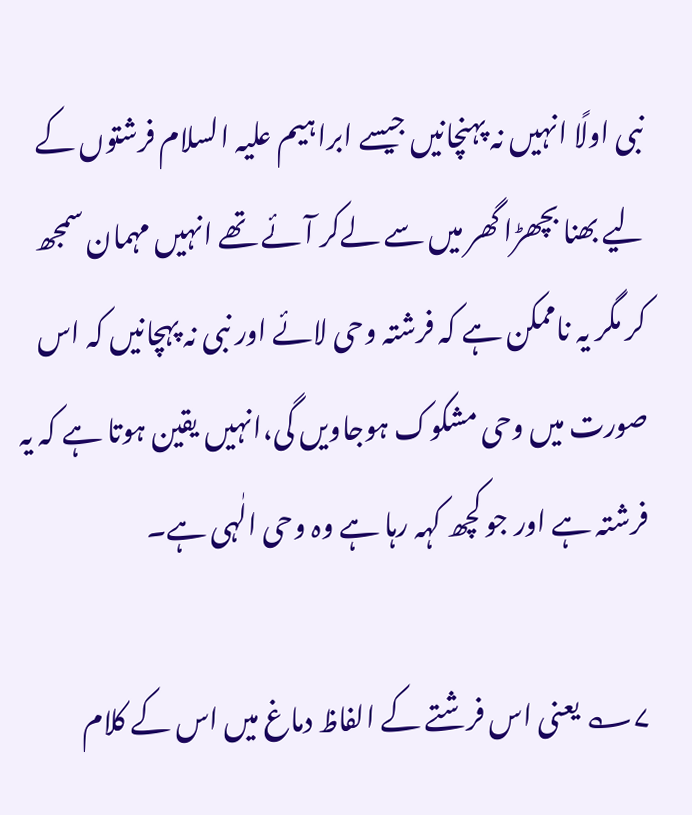نبی اولًا انہیں نہ پہنچانیں جیسے ابراہیم علیہ السلام فرشتوں کے لیے بھنا بچھڑا گھر میں سے لےکر آئے تھے انہیں مہمان سمجھ کر مگر یہ ناممکن ہے کہ فرشتہ وحی لائے اور نبی نہ پہچانیں کہ اس صورت میں وحی مشکوک ہوجاویں گی،انہیں یقین ہوتا ہے کہ یہ فرشتہ ہے اور جو کچھ کہہ رہا ہے وہ وحی الٰہی ہے۔

۷؎ یعنی اس فرشتے کے الفاظ دماغ میں اس کے کلام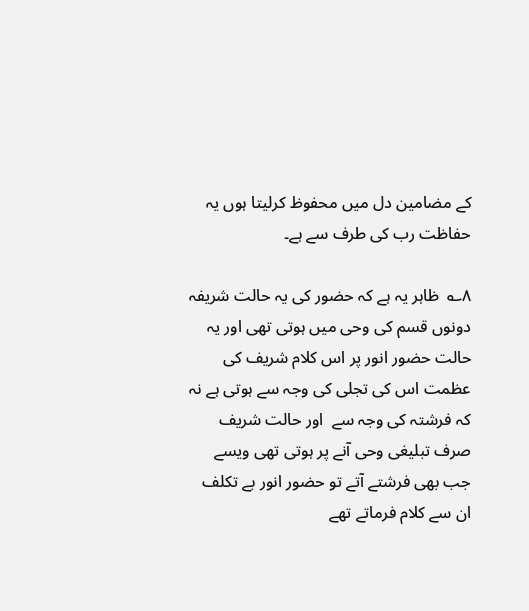کے مضامین دل میں محفوظ کرلیتا ہوں یہ حفاظت رب کی طرف سے ہے۔

۸؎  ظاہر یہ ہے کہ حضور کی یہ حالت شریفہ دونوں قسم کی وحی میں ہوتی تھی اور یہ حالت حضور انور پر اس کلام شریف کی عظمت اس کی تجلی کی وجہ سے ہوتی ہے نہ کہ فرشتہ کی وجہ سے  اور حالت شریف صرف تبلیغی وحی آنے پر ہوتی تھی ویسے جب بھی فرشتے آتے تو حضور انور بے تکلف ان سے کلام فرماتے تھے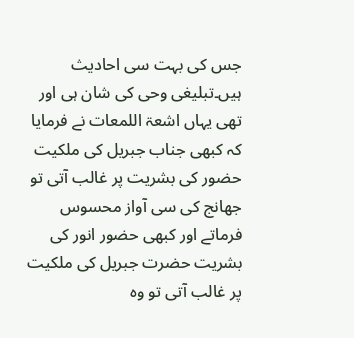جس کی بہت سی احادیث ہیں۔تبلیغی وحی کی شان ہی اور تھی یہاں اشعۃ اللمعات نے فرمایا کہ کبھی جناب جبریل کی ملکیت حضور کی بشریت پر غالب آتی تو جھانج کی سی آواز محسوس فرماتے اور کبھی حضور انور کی بشریت حضرت جبریل کی ملکیت پر غالب آتی تو وہ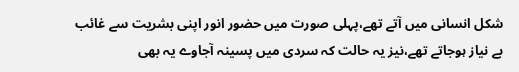شکل انسانی میں آتے تھے،پہلی صورت میں حضور انور اپنی بشریت سے غائب بے نیاز ہوجاتے تھے،نیز یہ حالت کہ سردی میں پسینہ آجاوے یہ بھی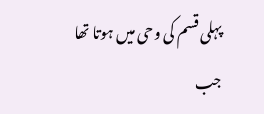پہلی قسم کی وحی میں ہوتا تھا جب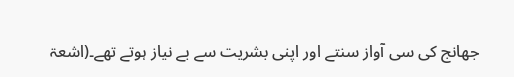جھانج کی سی آواز سنتے اور اپنی بشریت سے بے نیاز ہوتے تھے۔(اشعۃ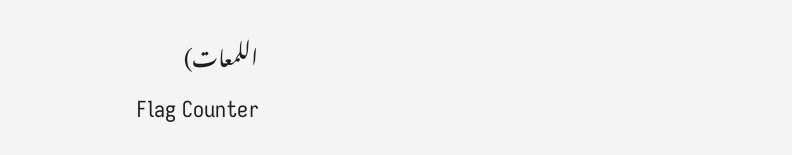اللمعات)
Flag Counter